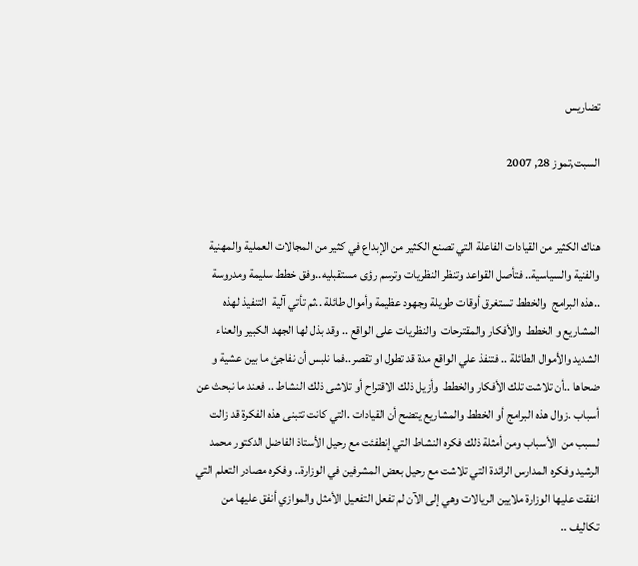تضاريس

السبت,تموز 28, 2007


هناك الكثير من القيادات الفاعلة التي تصنع الكثير من الإبداع في كثير من المجالات العملية والمهنية والفنية والسياسية.. فتأصل القواعد وتنظر النظريات وترسم رؤى مستقبليه..وفق خطط سليمة ومدروسة ..هذه البرامج  والخطط تستغرق أوقات طويلة وجهود عظيمة وأموال طائلة ..ثم تأتي آلية  التنفيذ لهذه المشاريع و الخطط  والأفكار والمقترحات  والنظريات على الواقع .. وقد بذل لها الجهد الكبير والعناء الشديد والأموال الطائلة .. فتنفذ علي الواقع مدة قد تطول او تقصر..فما نلبس أن نفاجئ ما بين عشية و ضحاها ..أن تلاشت تلك الأفكار والخطط  وأزيل ذلك الاقتراح أو تلاشى ذلك النشاط .. فعند ما نبحث عن أسباب .زوال هذه البرامج أو الخطط والمشاريع يتضح أن القيادات .التي كانت تتبنى هذه الفكرة قد زالت لسبب من  الأسباب ومن أمثلة ذلك فكره النشاط التي إنطفئت مع رحيل الأستاذ الفاضل الدكتور محمد الرشيد وفكره المدارس الرائدة التي تلاشت مع رحيل بعض المشرفين في الوزارة.. وفكره مصادر التعلم التي انفقت عليها الوزارة ملايين الريالات وهي إلى الآن لم تفعل التفعيل الأمثل والموازي أنفق عليها من تكاليف ..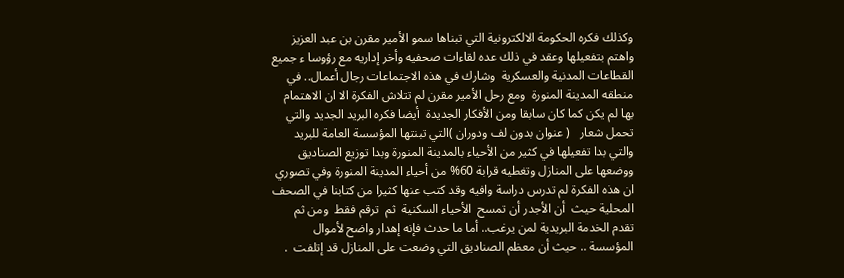وكذلك فكره الحكومة الالكترونية التي تبناها سمو الأمير مقرن بن عبد العزيز واهتم بتفعيلها وعقد في ذلك عده لقاءات صحفيه وأخر إداريه مع رؤوسا ء جميع القطاعات المدنية والعسكرية  وشارك في هذه الاجتماعات رجال أعمال.. في منطقه المدينة المنورة  ومع رحل الأمير مقرن لم تتلاش الفكرة الا ان الاهتمام  بها لم يكن كما كان سابقا ومن الأفكار الجديدة  أيضا فكره البريد الجديد والتي تحمل شعار   ( عنوان بدون لف ودوران )التي تبنتها المؤسسة العامة للبريد  والتي بدا تفعيلها في كثير من الأحياء بالمدينة المنورة وبدا توزيع الصناديق ووضعها على المنازل وتغطيه قرابة 60% من أحياء المدينة المنورة وفي تصوري ان هذه الفكرة لم تدرس دراسة وافيه وقد كتب عنها كثيرا من كتابنا في الصحف المحلية حيث  أن الأجدر أن تمسح  الأحياء السكنية  ثم  ترقم فقط  ومن ثم تقدم الخدمة البريدية لمن يرغب.. أما ما حدث فإنه إهدار واضح لأموال المؤسسة .. حيث أن معظم الصناديق التي وضعت على المنازل قد إتلفت  .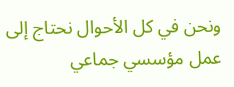ونحن في كل الأحوال نحتاج إلى عمل مؤسسي جماعي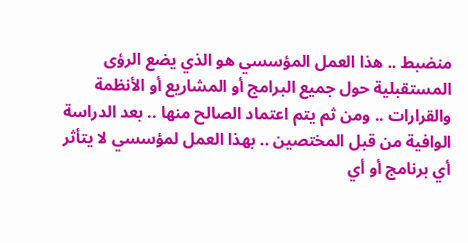منضبط .. هذا العمل المؤسسي هو الذي يضع الرؤى المستقبلية حول جميع البرامج أو المشاريع أو الأنظمة والقرارات .. ومن ثم يتم اعتماد الصالح منها .. بعد الدراسة الوافية من قبل المختصين .. بهذا العمل لمؤسسي لا يتأثر أي برنامج أو أي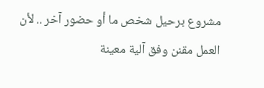مشروع برحيل شخص ما أو حضور آخر .. لأن العمل مقنن وفق آلية معينة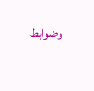وضوابط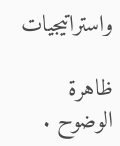واستراتيجيات

ظاهرة الوضوح .